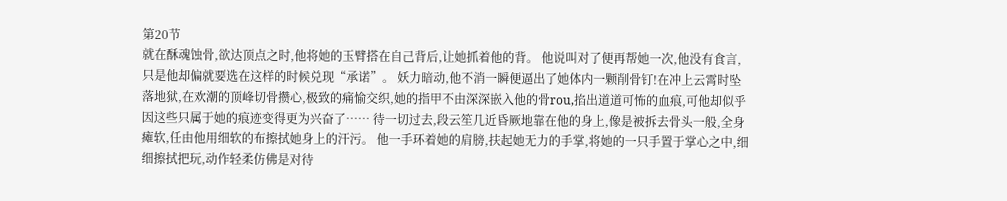第20节
就在酥魂蚀骨,欲达顶点之时,他将她的玉臂搭在自己背后,让她抓着他的背。 他说叫对了便再帮她一次,他没有食言,只是他却偏就要选在这样的时候兑现“承诺”。 妖力暗动,他不消一瞬便逼出了她体内一颗削骨钉!在冲上云霄时坠落地狱,在欢潮的顶峰切骨攒心,极致的痛愉交织,她的指甲不由深深嵌入他的骨rou,掐出道道可怖的血痕,可他却似乎因这些只属于她的痕迹变得更为兴奋了…… 待一切过去,段云笙几近昏厥地靠在他的身上,像是被拆去骨头一般,全身瘫软,任由他用细软的布擦拭她身上的汗污。 他一手环着她的肩膀,扶起她无力的手掌,将她的一只手置于掌心之中,细细擦拭把玩,动作轻柔仿佛是对待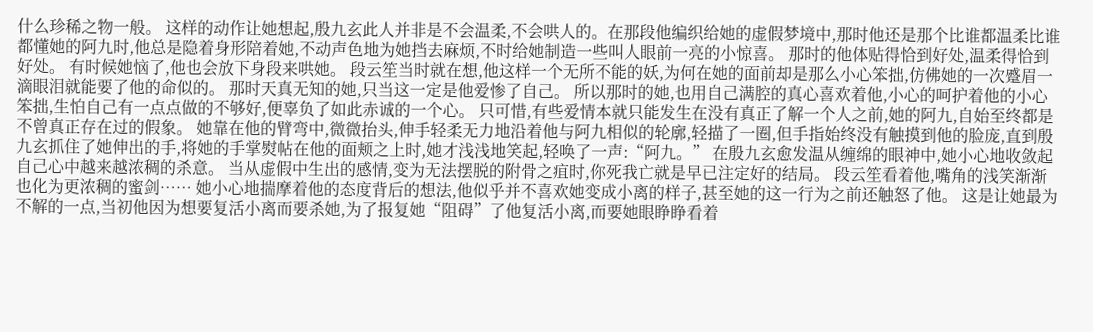什么珍稀之物一般。 这样的动作让她想起,殷九玄此人并非是不会温柔,不会哄人的。在那段他编织给她的虚假梦境中,那时他还是那个比谁都温柔比谁都懂她的阿九时,他总是隐着身形陪着她,不动声色地为她挡去麻烦,不时给她制造一些叫人眼前一亮的小惊喜。 那时的他体贴得恰到好处,温柔得恰到好处。 有时候她恼了,他也会放下身段来哄她。 段云笙当时就在想,他这样一个无所不能的妖,为何在她的面前却是那么小心笨拙,仿佛她的一次蹙眉一滴眼泪就能要了他的命似的。 那时天真无知的她,只当这一定是他爱惨了自己。 所以那时的她,也用自己满腔的真心喜欢着他,小心的呵护着他的小心笨拙,生怕自己有一点点做的不够好,便辜负了如此赤诚的一个心。 只可惜,有些爱情本就只能发生在没有真正了解一个人之前,她的阿九,自始至终都是不曾真正存在过的假象。 她靠在他的臂弯中,微微抬头,伸手轻柔无力地沿着他与阿九相似的轮廓,轻描了一圈,但手指始终没有触摸到他的脸庞,直到殷九玄抓住了她伸出的手,将她的手掌熨帖在他的面颊之上时,她才浅浅地笑起,轻唤了一声:“阿九。” 在殷九玄愈发温从缠绵的眼神中,她小心地收敛起自己心中越来越浓稠的杀意。 当从虚假中生出的感情,变为无法摆脱的附骨之疽时,你死我亡就是早已注定好的结局。 段云笙看着他,嘴角的浅笑渐渐也化为更浓稠的蜜剑…… 她小心地揣摩着他的态度背后的想法,他似乎并不喜欢她变成小离的样子,甚至她的这一行为之前还触怒了他。 这是让她最为不解的一点,当初他因为想要复活小离而要杀她,为了报复她“阻碍”了他复活小离,而要她眼睁睁看着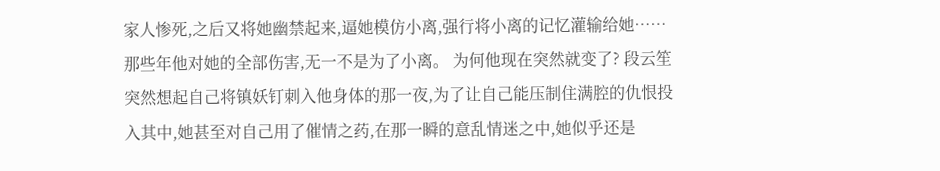家人惨死,之后又将她幽禁起来,逼她模仿小离,强行将小离的记忆灌输给她…… 那些年他对她的全部伤害,无一不是为了小离。 为何他现在突然就变了? 段云笙突然想起自己将镇妖钉刺入他身体的那一夜,为了让自己能压制住满腔的仇恨投入其中,她甚至对自己用了催情之药,在那一瞬的意乱情迷之中,她似乎还是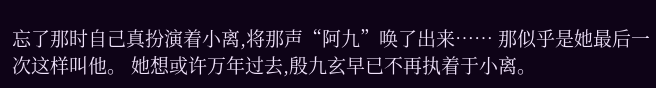忘了那时自己真扮演着小离,将那声“阿九”唤了出来…… 那似乎是她最后一次这样叫他。 她想或许万年过去,殷九玄早已不再执着于小离。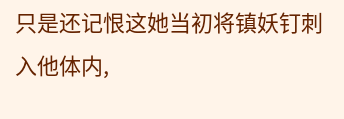只是还记恨这她当初将镇妖钉刺入他体内,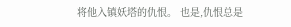将他入镇妖塔的仇恨。 也是,仇恨总是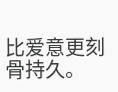比爱意更刻骨持久。